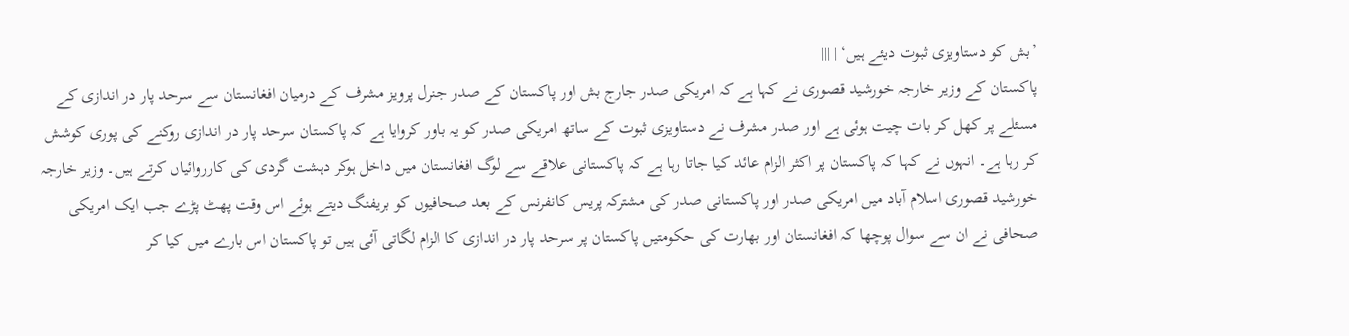’بش کو دستاویزی ثبوت دیئے ہیں‘ | |||
پاکستان کے وزیر خارجہ خورشید قصوری نے کہا ہے کہ امریکی صدر جارج بش اور پاکستان کے صدر جنرل پرویز مشرف کے درمیان افغانستان سے سرحد پار در اندازی کے مسئلے پر کھل کر بات چیت ہوئی ہے اور صدر مشرف نے دستاویزی ثبوت کے ساتھ امریکی صدر کو یہ باور کروایا ہے کہ پاکستان سرحد پار در اندازی روکنے کی پوری کوشش کر رہا ہے۔ انہوں نے کہا کہ پاکستان پر اکثر الزام عائد کیا جاتا رہا ہے کہ پاکستانی علاقے سے لوگ افغانستان میں داخل ہوکر دہشت گردی کی کارروائیاں کرتے ہیں۔ وزیر خارجہ خورشید قصوری اسلام آباد میں امریکی صدر اور پاکستانی صدر کی مشترکہ پریس کانفرنس کے بعد صحافیوں کو بریفنگ دیتے ہوئے اس وقت پھٹ پڑے جب ایک امریکی صحافی نے ان سے سوال پوچھا کہ افغانستان اور بھارت کی حکومتیں پاکستان پر سرحد پار در اندازی کا الزام لگاتی آئی ہیں تو پاکستان اس بارے میں کیا کر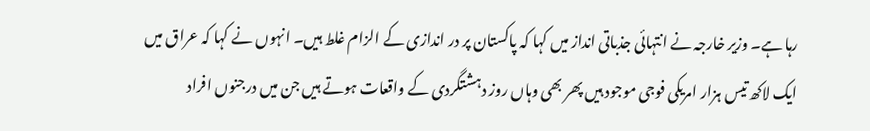رہا ہے۔ وزیر خارجہ نے انتہائی جذباتی انداز میں کہا کہ پاکستان پر در اندازی کے الزام غلط ہیں۔ انہوں نے کہا کہ عراق میں ایک لاکھ تیس ہزار امریکی فوجی موجود ہیں پھر بھی وہاں روز دہشتگردی کے واقعات ہوتے ہیں جن میں درجنوں افراد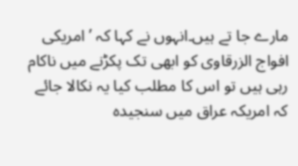مارے جا تے ہیں۔انہوں نے کہا کہ ’امریکی افواج الزرقاوی کو ابھی تک پکڑنے میں ناکام رہی ہیں تو اس کا مطلب کیا یہ نکالا جائے کہ امریکہ عراق میں سنجیدہ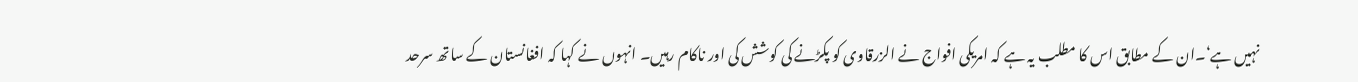نہیں ہے‘۔ان کے مطابق اس کا مطلب یہ ہے کہ امریکی افواج نے الزرقاوی کو پکڑنے کی کوشش کی اور ناکام رہیں۔ انہوں نے کہا کہ افغانستان کے ساتھ سرحد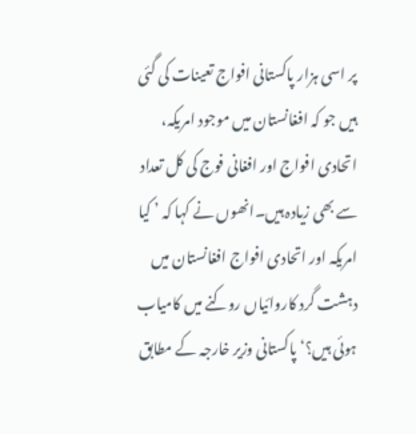پر اسی ہزار پاکستانی افواج تعینات کی گئی ہیں جو کہ افغانستان میں موجود امریکہ، اتحادی افواج اور افغانی فوج کی کل تعداد سے بھی زیادہ ہیں۔انھوں نے کہا کہ ’ کیا امریکہ اور اتحادی افواج افغانستان میں دہشت گرد کاروائیاں روکنے میں کامیاب ہوئی ہیں؟‘ پاکستانی وزیر خارجہ کے مطابق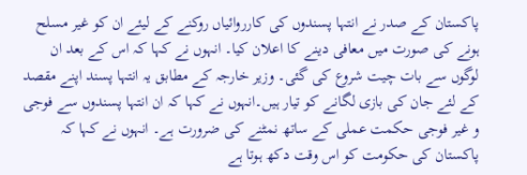پاکستان کے صدر نے انتہا پسندوں کی کارروائیاں روکنے کے لیئے ان کو غیر مسلح ہونے کی صورت میں معافی دینے کا اعلان کیا۔ انہوں نے کہا کہ اس کے بعد ان لوگوں سے بات چیت شروع کی گئی۔ وزیر خارجہ کے مطابق یہ انتہا پسند اپنے مقصد کے لئے جان کی بازی لگانے کو تیار ہیں۔انہوں نے کہا کہ ان انتہا پسندوں سے فوجی و غیر فوجی حکمت عملی کے ساتھ نمٹنے کی ضرورت ہے۔ انہوں نے کہا کہ پاکستان کی حکومت کو اس وقت دکھ ہوتا ہے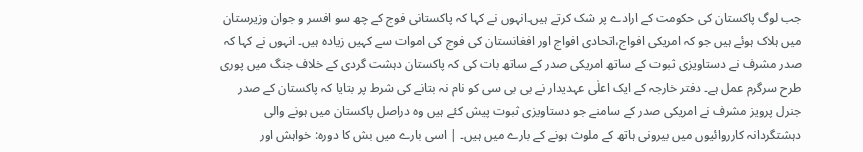جب لوگ پاکستان کی حکومت کے ارادے پر شک کرتے ہیں۔انہوں نے کہا کہ پاکستانی فوج کے چھ سو افسر و جوان وزیرستان میں ہلاک ہوئے ہیں جو کہ امریکی افواج،اتحادی افواج اور افغانستان کی فوج کی اموات سے کہیں زیادہ ہیں۔ انہوں نے کہا کہ صدر مشرف نے دستاویزی ثبوت کے ساتھ امریکی صدر کے ساتھ بات کی کہ پاکستان دہشت گردی کے خلاف جنگ میں پوری طرح سرگرم عمل ہے۔ دفتر خارجہ کے ایک اعلٰی عہدیدار نے بی بی سی کو نام نہ بتانے کی شرط پر بتایا کہ پاکستان کے صدر جنرل پرویز مشرف نے امریکی صدر کے سامنے جو دستاویزی ثبوت پیش کئے ہیں وہ دراصل پاکستان میں ہونے والی دہشتگردانہ کارروائیوں میں بیرونی ہاتھ کے ملوث ہونے کے بارے میں ہیں۔ | اسی بارے میں بش کا دورہ: خواہش اور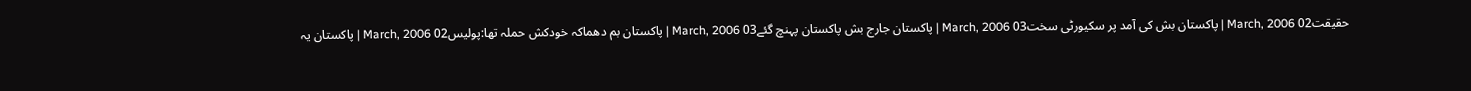حقیقت02 March, 2006 | پاکستان بش کی آمد پر سکیورٹی سخت03 March, 2006 | پاکستان جارج بش پاکستان پہنچ گئے03 March, 2006 | پاکستان بم دھماکہ خودکش حملہ تھا:پولیس02 March, 2006 | پاکستان یہ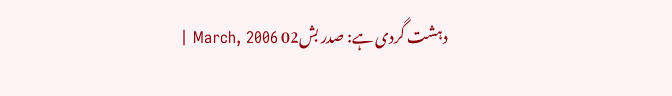دہشت گردی ہے: صدر بش02 March, 2006 |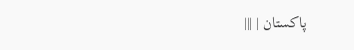پاکستان | |||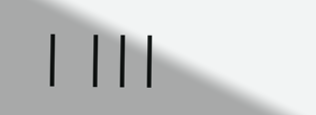| |||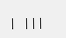| |||